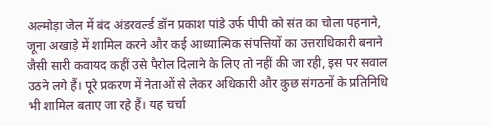अल्मोड़ा जेल में बंद अंडरवर्ल्ड डॉन प्रकाश पांडे उर्फ पीपी को संत का चोला पहनाने, जूना अखाड़े में शामिल करने और कई आध्यात्मिक संपत्तियों का उत्तराधिकारी बनाने जैसी सारी कवायद कहीं उसे पैरोल दिलाने के लिए तो नहीं की जा रही, इस पर सवाल उठने लगे हैं। पूरे प्रकरण में नेताओं से लेकर अधिकारी और कुछ संगठनों के प्रतिनिधि भी शामिल बताए जा रहे हैं। यह चर्चा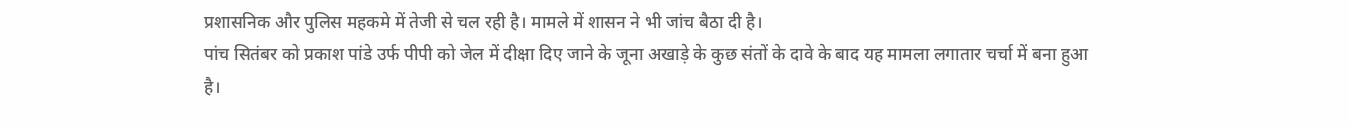प्रशासनिक और पुलिस महकमे में तेजी से चल रही है। मामले में शासन ने भी जांच बैठा दी है।
पांच सितंबर को प्रकाश पांडे उर्फ पीपी को जेल में दीक्षा दिए जाने के जूना अखाड़े के कुछ संतों के दावे के बाद यह मामला लगातार चर्चा में बना हुआ है।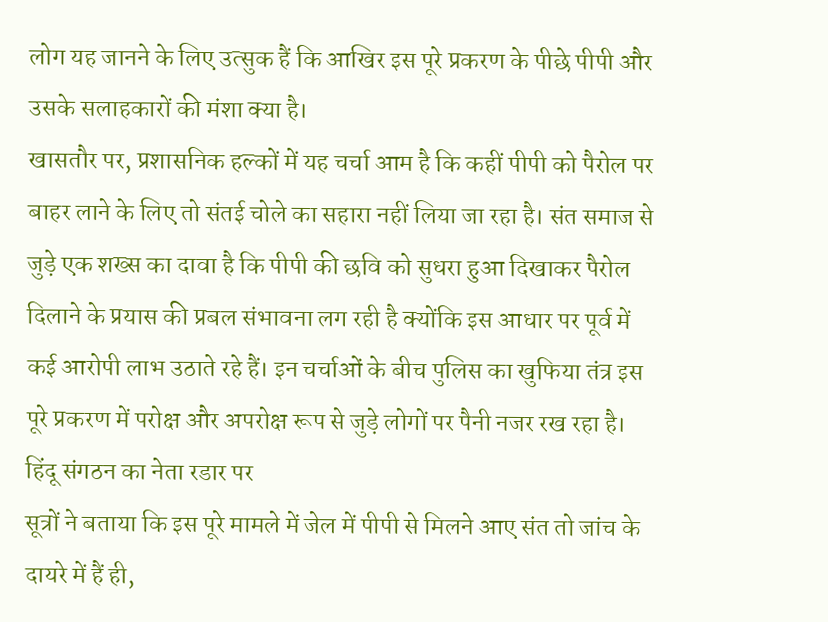लोग यह जानने के लिए उत्सुक हैं कि आखिर इस पूरे प्रकरण के पीछे पीपी और उसके सलाहकारों की मंशा क्या है।
खासतौर पर, प्रशासनिक हल्कों में यह चर्चा आम है कि कहीं पीपी को पैरोल पर बाहर लाने के लिए तो संतई चोले का सहारा नहीं लिया जा रहा है। संत समाज से जुड़े एक शख्स का दावा है कि पीपी की छवि को सुधरा हुआ दिखाकर पैरोल दिलाने के प्रयास की प्रबल संभावना लग रही है क्योंकि इस आधार पर पूर्व में कई आरोपी लाभ उठाते रहे हैं। इन चर्चाओं के बीच पुलिस का खुफिया तंत्र इस पूरे प्रकरण में परोक्ष और अपरोक्ष रूप से जुड़े लोगों पर पैनी नजर रख रहा है।
हिंदू संगठन का नेता रडार पर
सूत्रों ने बताया कि इस पूरे मामले में जेल में पीपी से मिलने आए संत तो जांच के दायरे में हैं ही,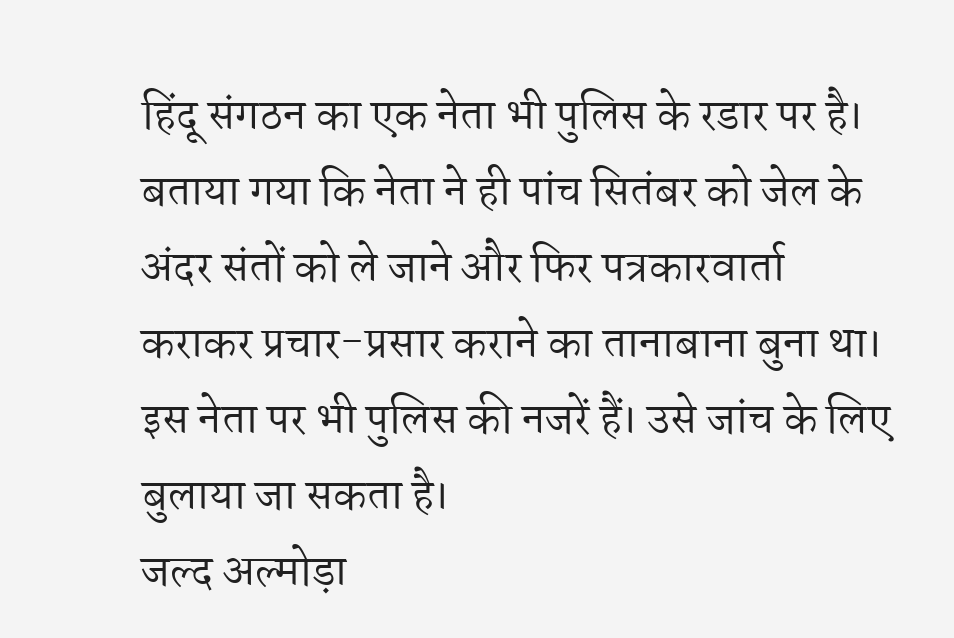हिंदू संगठन का एक नेता भी पुलिस के रडार पर है। बताया गया कि नेता ने ही पांच सितंबर को जेल के अंदर संतों को ले जाने और फिर पत्रकारवार्ता कराकर प्रचार-प्रसार कराने का तानाबाना बुना था। इस नेता पर भी पुलिस की नजरें हैं। उसे जांच के लिए बुलाया जा सकता है।
जल्द अल्मोड़ा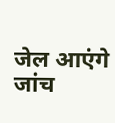जेल आएंगे जांच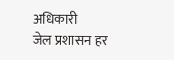अधिकारी
जेल प्रशासन हर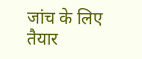जांच के लिए तैयार